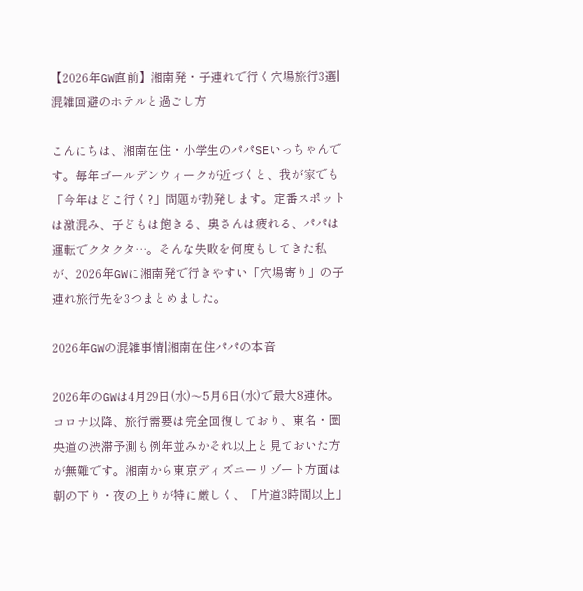【2026年GW直前】湘南発・子連れで行く穴場旅行3選|混雑回避のホテルと過ごし方

こんにちは、湘南在住・小学生のパパSEいっちゃんです。毎年ゴールデンウィークが近づくと、我が家でも「今年はどこ行く?」問題が勃発します。定番スポットは激混み、子どもは飽きる、奥さんは疲れる、パパは運転でクタクタ…。そんな失敗を何度もしてきた私が、2026年GWに湘南発で行きやすい「穴場寄り」の子連れ旅行先を3つまとめました。

2026年GWの混雑事情|湘南在住パパの本音

2026年のGWは4月29日(水)〜5月6日(水)で最大8連休。コロナ以降、旅行需要は完全回復しており、東名・圏央道の渋滞予測も例年並みかそれ以上と見ておいた方が無難です。湘南から東京ディズニーリゾート方面は朝の下り・夜の上りが特に厳しく、「片道3時間以上」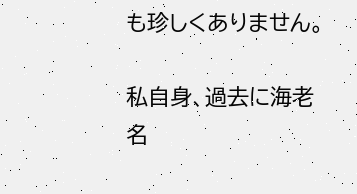も珍しくありません。

私自身、過去に海老名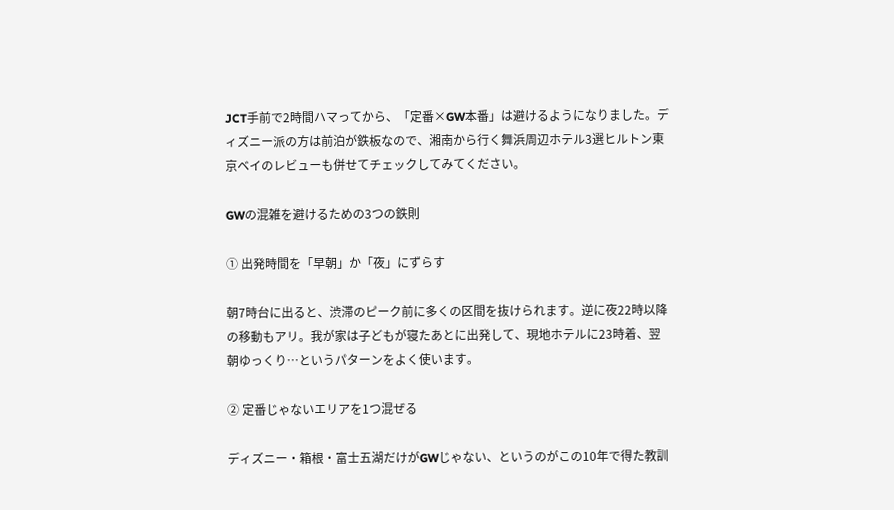JCT手前で2時間ハマってから、「定番×GW本番」は避けるようになりました。ディズニー派の方は前泊が鉄板なので、湘南から行く舞浜周辺ホテル3選ヒルトン東京ベイのレビューも併せてチェックしてみてください。

GWの混雑を避けるための3つの鉄則

① 出発時間を「早朝」か「夜」にずらす

朝7時台に出ると、渋滞のピーク前に多くの区間を抜けられます。逆に夜22時以降の移動もアリ。我が家は子どもが寝たあとに出発して、現地ホテルに23時着、翌朝ゆっくり…というパターンをよく使います。

② 定番じゃないエリアを1つ混ぜる

ディズニー・箱根・富士五湖だけがGWじゃない、というのがこの10年で得た教訓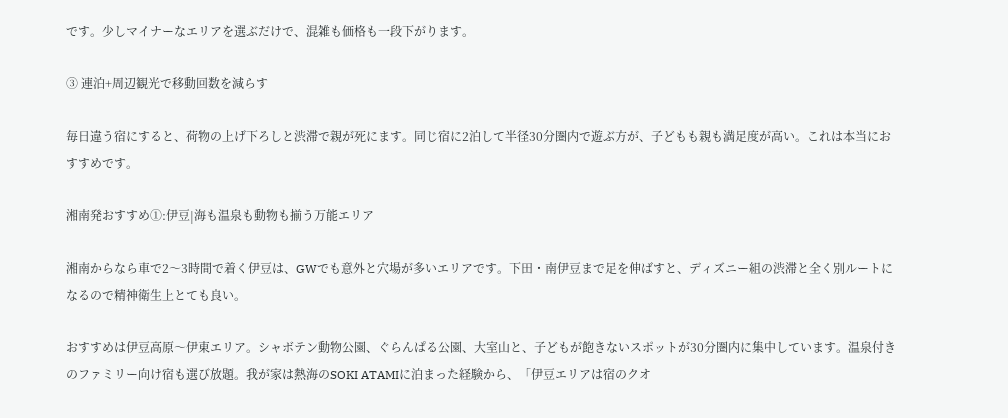です。少しマイナーなエリアを選ぶだけで、混雑も価格も一段下がります。

③ 連泊+周辺観光で移動回数を減らす

毎日違う宿にすると、荷物の上げ下ろしと渋滞で親が死にます。同じ宿に2泊して半径30分圏内で遊ぶ方が、子どもも親も満足度が高い。これは本当におすすめです。

湘南発おすすめ①:伊豆|海も温泉も動物も揃う万能エリア

湘南からなら車で2〜3時間で着く伊豆は、GWでも意外と穴場が多いエリアです。下田・南伊豆まで足を伸ばすと、ディズニー組の渋滞と全く別ルートになるので精神衛生上とても良い。

おすすめは伊豆高原〜伊東エリア。シャボテン動物公園、ぐらんぱる公園、大室山と、子どもが飽きないスポットが30分圏内に集中しています。温泉付きのファミリー向け宿も選び放題。我が家は熱海のSOKI ATAMIに泊まった経験から、「伊豆エリアは宿のクオ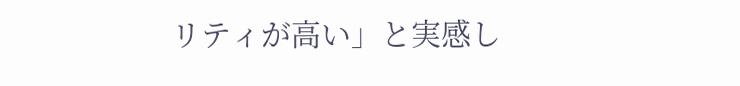リティが高い」と実感し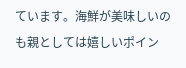ています。海鮮が美味しいのも親としては嬉しいポイン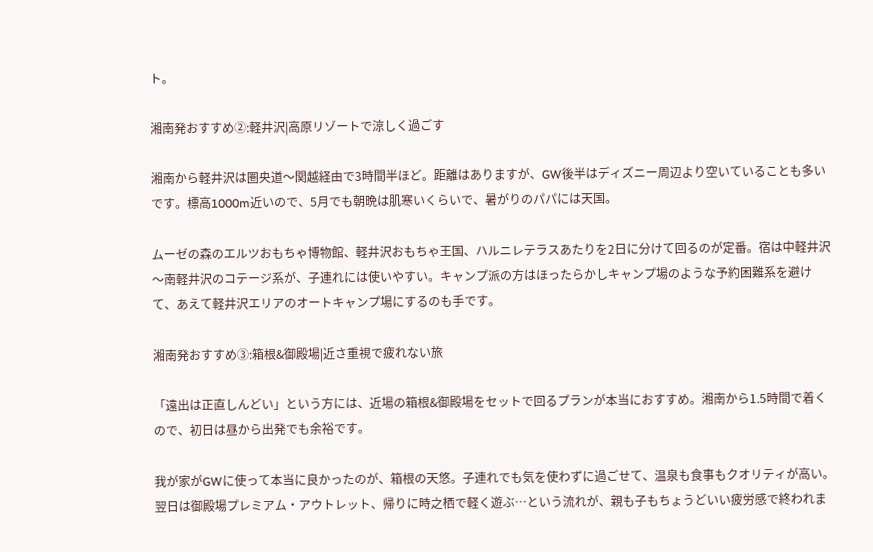ト。

湘南発おすすめ②:軽井沢|高原リゾートで涼しく過ごす

湘南から軽井沢は圏央道〜関越経由で3時間半ほど。距離はありますが、GW後半はディズニー周辺より空いていることも多いです。標高1000m近いので、5月でも朝晩は肌寒いくらいで、暑がりのパパには天国。

ムーゼの森のエルツおもちゃ博物館、軽井沢おもちゃ王国、ハルニレテラスあたりを2日に分けて回るのが定番。宿は中軽井沢〜南軽井沢のコテージ系が、子連れには使いやすい。キャンプ派の方はほったらかしキャンプ場のような予約困難系を避けて、あえて軽井沢エリアのオートキャンプ場にするのも手です。

湘南発おすすめ③:箱根&御殿場|近さ重視で疲れない旅

「遠出は正直しんどい」という方には、近場の箱根&御殿場をセットで回るプランが本当におすすめ。湘南から1.5時間で着くので、初日は昼から出発でも余裕です。

我が家がGWに使って本当に良かったのが、箱根の天悠。子連れでも気を使わずに過ごせて、温泉も食事もクオリティが高い。翌日は御殿場プレミアム・アウトレット、帰りに時之栖で軽く遊ぶ…という流れが、親も子もちょうどいい疲労感で終われま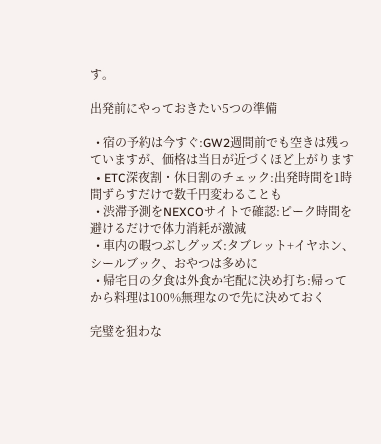す。

出発前にやっておきたい5つの準備

  • 宿の予約は今すぐ:GW2週間前でも空きは残っていますが、価格は当日が近づくほど上がります
  • ETC深夜割・休日割のチェック:出発時間を1時間ずらすだけで数千円変わることも
  • 渋滞予測をNEXCOサイトで確認:ピーク時間を避けるだけで体力消耗が激減
  • 車内の暇つぶしグッズ:タブレット+イヤホン、シールブック、おやつは多めに
  • 帰宅日の夕食は外食か宅配に決め打ち:帰ってから料理は100%無理なので先に決めておく

完璧を狙わな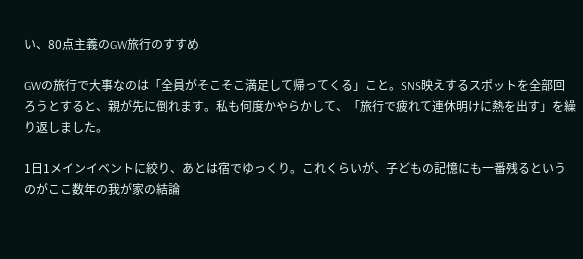い、80点主義のGW旅行のすすめ

GWの旅行で大事なのは「全員がそこそこ満足して帰ってくる」こと。SNS映えするスポットを全部回ろうとすると、親が先に倒れます。私も何度かやらかして、「旅行で疲れて連休明けに熱を出す」を繰り返しました。

1日1メインイベントに絞り、あとは宿でゆっくり。これくらいが、子どもの記憶にも一番残るというのがここ数年の我が家の結論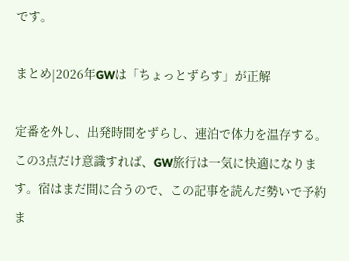です。

まとめ|2026年GWは「ちょっとずらす」が正解

定番を外し、出発時間をずらし、連泊で体力を温存する。この3点だけ意識すれば、GW旅行は一気に快適になります。宿はまだ間に合うので、この記事を読んだ勢いで予約ま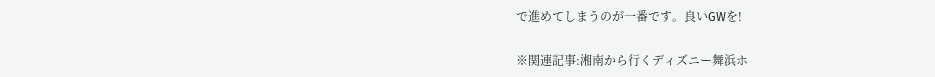で進めてしまうのが一番です。良いGWを!

※関連記事:湘南から行くディズニー舞浜ホ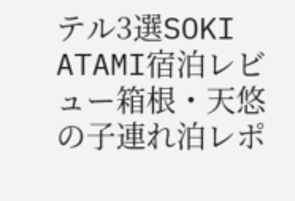テル3選SOKI ATAMI宿泊レビュー箱根・天悠の子連れ泊レポ